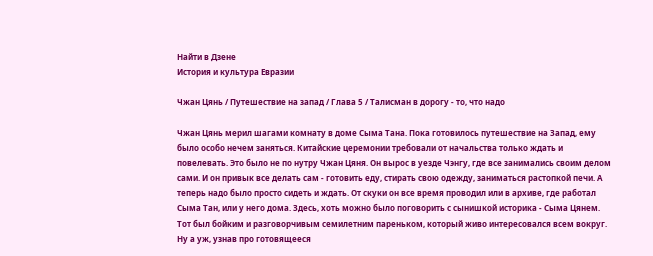Найти в Дзене
История и культура Евразии

Чжан Цянь / Путешествие на запад / Глава 5 / Талисман в дорогу - то, что надо

Чжан Цянь мерил шагами комнату в доме Сыма Тана. Пока готовилось путешествие на Запад, ему было особо нечем заняться. Китайские церемонии требовали от начальства только ждать и повелевать. Это было не по нутру Чжан Цяня. Он вырос в уезде Чэнгу, где все занимались своим делом сами. И он привык все делать сам - готовить еду, стирать свою одежду, заниматься растопкой печи. А теперь надо было просто сидеть и ждать. От скуки он все время проводил или в архиве, где работал Сыма Тан, или у него дома. Здесь, хоть можно было поговорить с сынишкой историка - Сыма Цянем. Тот был бойким и разговорчивым семилетним пареньком, который живо интересовался всем вокруг. Ну а уж, узнав про готовящееся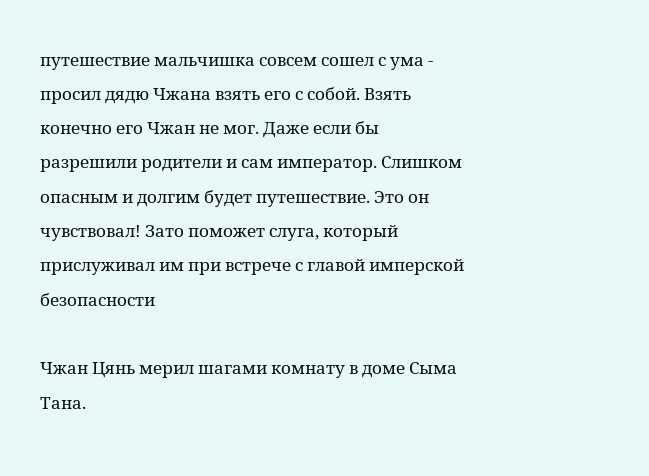путешествие мальчишка совсем сошел с ума - просил дядю Чжана взять его с собой. Взять конечно его Чжан не мог. Даже если бы разрешили родители и сам император. Слишком опасным и долгим будет путешествие. Это он чувствовал! Зато поможет слуга, который прислуживал им при встрече с главой имперской безопасности

Чжан Цянь мерил шагами комнату в доме Сыма Тана.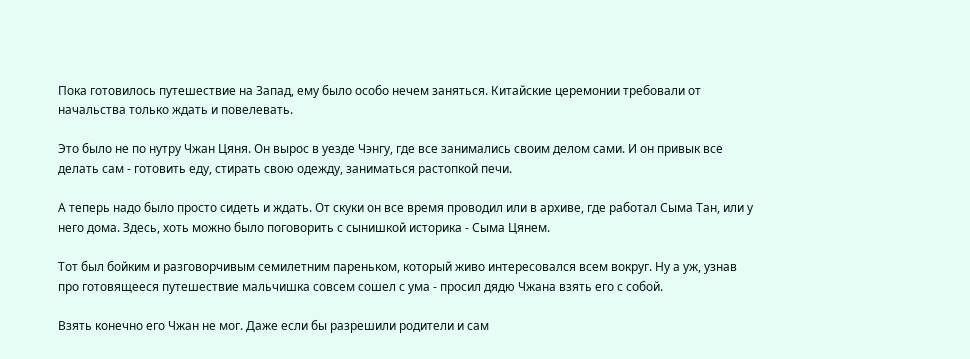Пока готовилось путешествие на Запад, ему было особо нечем заняться. Китайские церемонии требовали от начальства только ждать и повелевать.

Это было не по нутру Чжан Цяня. Он вырос в уезде Чэнгу, где все занимались своим делом сами. И он привык все делать сам - готовить еду, стирать свою одежду, заниматься растопкой печи.

А теперь надо было просто сидеть и ждать. От скуки он все время проводил или в архиве, где работал Сыма Тан, или у него дома. Здесь, хоть можно было поговорить с сынишкой историка - Сыма Цянем.

Тот был бойким и разговорчивым семилетним пареньком, который живо интересовался всем вокруг. Ну а уж, узнав про готовящееся путешествие мальчишка совсем сошел с ума - просил дядю Чжана взять его с собой.

Взять конечно его Чжан не мог. Даже если бы разрешили родители и сам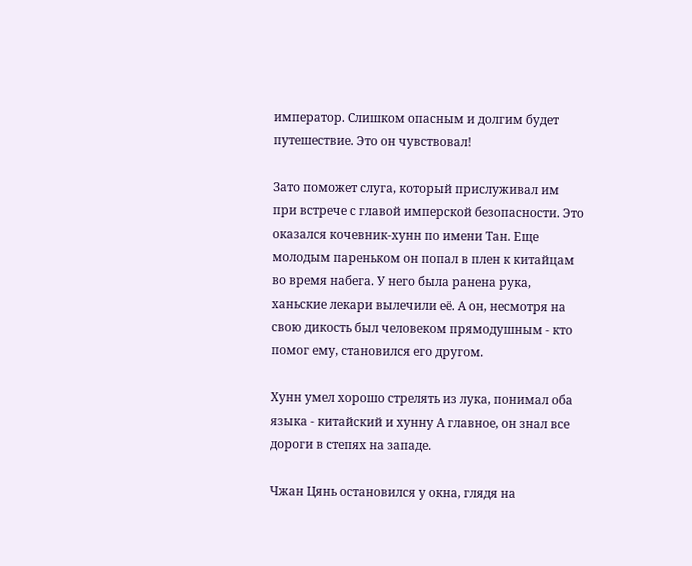император. Слишком опасным и долгим будет путешествие. Это он чувствовал!

Зато поможет слуга, который прислуживал им при встрече с главой имперской безопасности. Это оказался кочевник-хунн по имени Тан. Еще молодым пареньком он попал в плен к китайцам во время набега. У него была ранена рука, ханьские лекари вылечили её. А он, несмотря на свою дикость был человеком прямодушным - кто помог ему, становился его другом.

Хунн умел хорошо стрелять из лука, понимал оба языка - китайский и хунну А главное, он знал все дороги в степях на западе.

Чжан Цянь остановился у окна, глядя на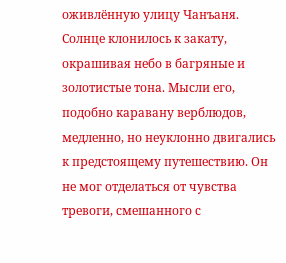оживлённую улицу Чанъаня. Солнце клонилось к закату, окрашивая небо в багряные и золотистые тона. Мысли его, подобно каравану верблюдов, медленно, но неуклонно двигались к предстоящему путешествию. Он не мог отделаться от чувства тревоги, смешанного с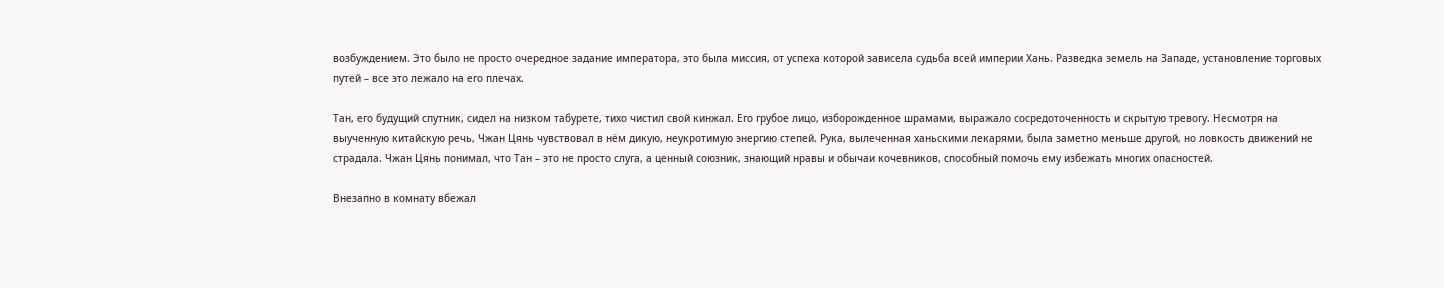возбуждением. Это было не просто очередное задание императора, это была миссия, от успеха которой зависела судьба всей империи Хань. Разведка земель на Западе, установление торговых путей – все это лежало на его плечах.

Тан, его будущий спутник, сидел на низком табурете, тихо чистил свой кинжал. Его грубое лицо, изборожденное шрамами, выражало сосредоточенность и скрытую тревогу. Несмотря на выученную китайскую речь, Чжан Цянь чувствовал в нём дикую, неукротимую энергию степей. Рука, вылеченная ханьскими лекарями, была заметно меньше другой, но ловкость движений не страдала. Чжан Цянь понимал, что Тан – это не просто слуга, а ценный союзник, знающий нравы и обычаи кочевников, способный помочь ему избежать многих опасностей.

Внезапно в комнату вбежал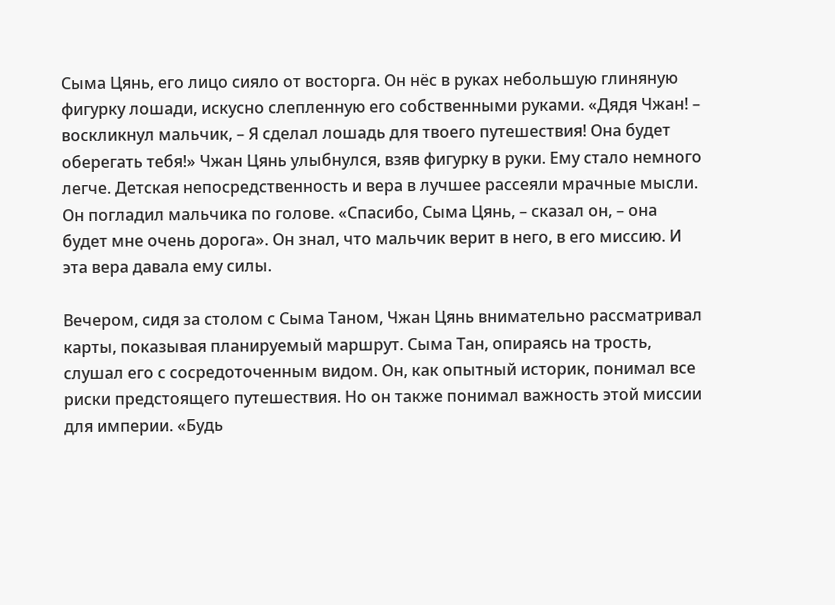Сыма Цянь, его лицо сияло от восторга. Он нёс в руках небольшую глиняную фигурку лошади, искусно слепленную его собственными руками. «Дядя Чжан! – воскликнул мальчик, – Я сделал лошадь для твоего путешествия! Она будет оберегать тебя!» Чжан Цянь улыбнулся, взяв фигурку в руки. Ему стало немного легче. Детская непосредственность и вера в лучшее рассеяли мрачные мысли. Он погладил мальчика по голове. «Спасибо, Сыма Цянь, – сказал он, – она будет мне очень дорога». Он знал, что мальчик верит в него, в его миссию. И эта вера давала ему силы.

Вечером, сидя за столом с Сыма Таном, Чжан Цянь внимательно рассматривал карты, показывая планируемый маршрут. Сыма Тан, опираясь на трость, слушал его с сосредоточенным видом. Он, как опытный историк, понимал все риски предстоящего путешествия. Но он также понимал важность этой миссии для империи. «Будь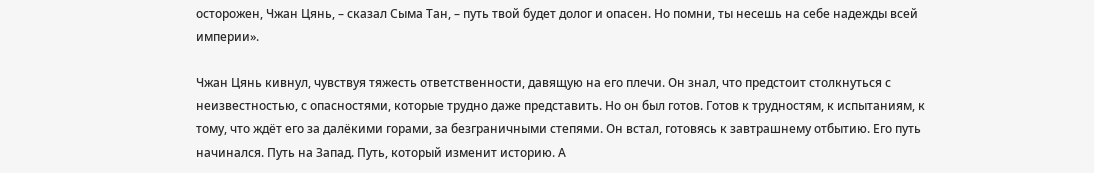осторожен, Чжан Цянь, – сказал Сыма Тан, – путь твой будет долог и опасен. Но помни, ты несешь на себе надежды всей империи».

Чжан Цянь кивнул, чувствуя тяжесть ответственности, давящую на его плечи. Он знал, что предстоит столкнуться с неизвестностью, с опасностями, которые трудно даже представить. Но он был готов. Готов к трудностям, к испытаниям, к тому, что ждёт его за далёкими горами, за безграничными степями. Он встал, готовясь к завтрашнему отбытию. Его путь начинался. Путь на Запад. Путь, который изменит историю. А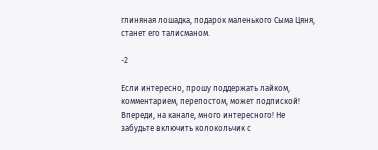глиняная лошадка, подарок маленького Сыма Цяня, станет его талисманом.

-2

Если интересно, прошу поддержать лайком, комментарием, перепостом, может подпиской! Впереди, на канале, много интересного! Не забудьте включить колокольчик с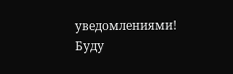уведомлениями! Буду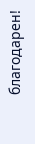благодарен!